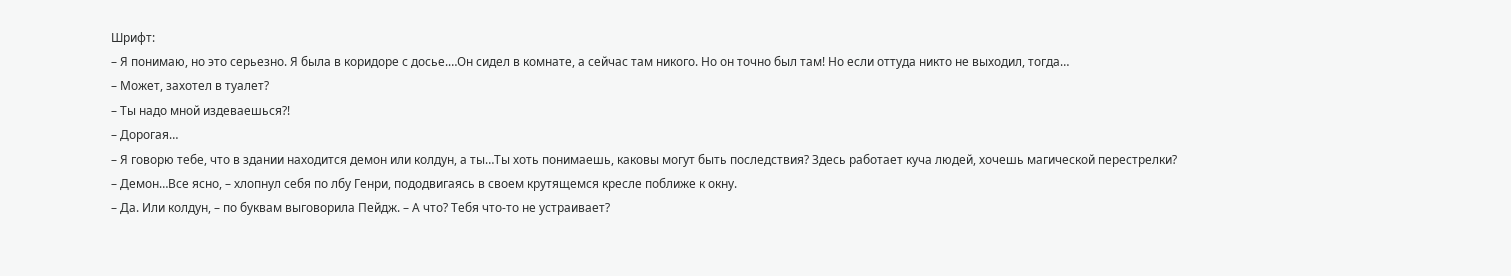Шрифт:
– Я понимаю, но это серьезно. Я была в коридоре с досье.…Он сидел в комнате, а сейчас там никого. Но он точно был там! Но если оттуда никто не выходил, тогда…
– Может, захотел в туалет?
– Ты надо мной издеваешься?!
– Дорогая…
– Я говорю тебе, что в здании находится демон или колдун, а ты…Ты хоть понимаешь, каковы могут быть последствия? Здесь работает куча людей, хочешь магической перестрелки?
– Демон…Все ясно, – хлопнул себя по лбу Генри, пододвигаясь в своем крутящемся кресле поближе к окну.
– Да. Или колдун, – по буквам выговорила Пейдж. – А что? Тебя что-то не устраивает?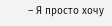– Я просто хочу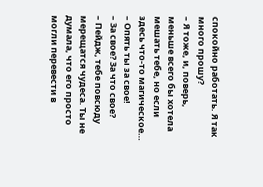спокойно работать. Я так много прошу?
– Я тоже, и, поверь, меньше всего бы хотела мешать тебе, но если здесь что-то магическое…
– Опять ты за свое!
– За свое? За что свое?
– Пейдж, тебе повсюду мерещатся чудеса. Ты не думала, что его просто могли перевести в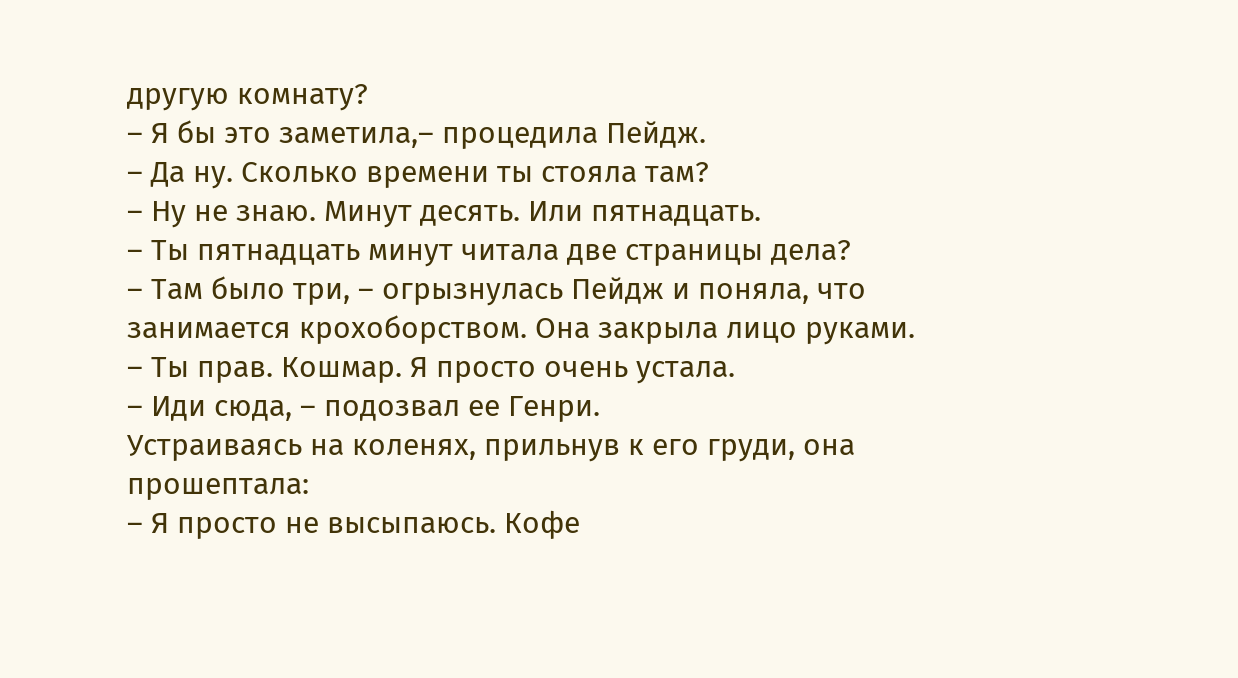другую комнату?
– Я бы это заметила,– процедила Пейдж.
– Да ну. Сколько времени ты стояла там?
– Ну не знаю. Минут десять. Или пятнадцать.
– Ты пятнадцать минут читала две страницы дела?
– Там было три, – огрызнулась Пейдж и поняла, что занимается крохоборством. Она закрыла лицо руками.
– Ты прав. Кошмар. Я просто очень устала.
– Иди сюда, – подозвал ее Генри.
Устраиваясь на коленях, прильнув к его груди, она прошептала:
– Я просто не высыпаюсь. Кофе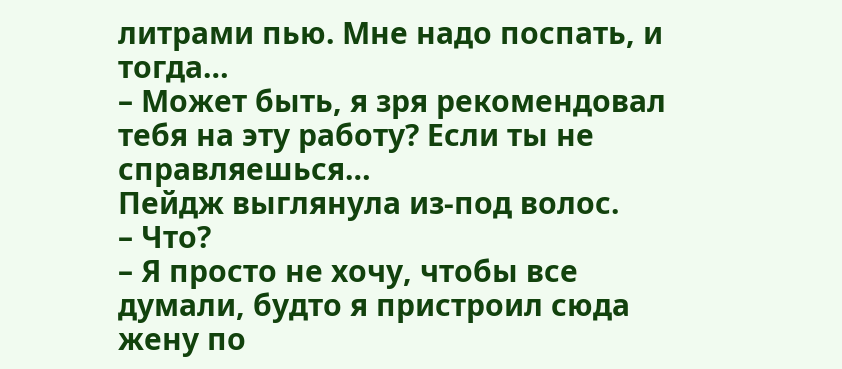литрами пью. Мне надо поспать, и тогда…
– Может быть, я зря рекомендовал тебя на эту работу? Если ты не справляешься…
Пейдж выглянула из-под волос.
– Что?
– Я просто не хочу, чтобы все думали, будто я пристроил сюда жену по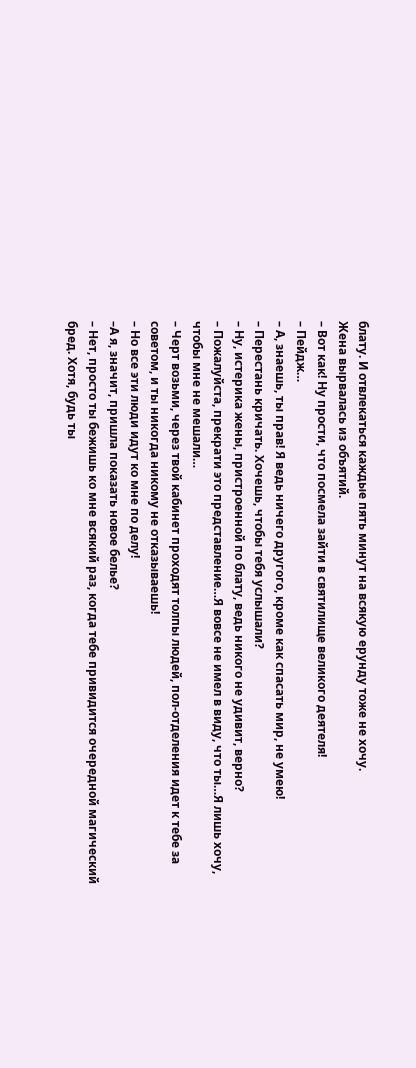блату. И отвлекаться каждые пять минут на всякую ерунду тоже не хочу.
Жена вырвалась из объятий.
– Вот как! Ну прости, что посмела зайти в святилище великого деятеля!
– Пейдж…
– А, знаешь, ты прав! Я ведь ничего другого, кроме как спасать мир, не умею!
– Перестань кричать. Хочешь, чтобы тебя услышали?
– Ну, истерика жены, пристроенной по блату, ведь никого не удивит, верно?
– Пожалуйста, прекрати это представление…Я вовсе не имел в виду, что ты…Я лишь хочу, чтобы мне не мешали…
– Черт возьми, через твой кабинет проходят толпы людей, пол-отделения идет к тебе за советом, и ты никогда никому не отказываешь!
– Но все эти люди идут ко мне по делу!
–А я, значит, пришла показать новое белье?
– Нет, просто ты бежишь ко мне всякий раз, когда тебе привидится очередной магический бред. Хотя, будь ты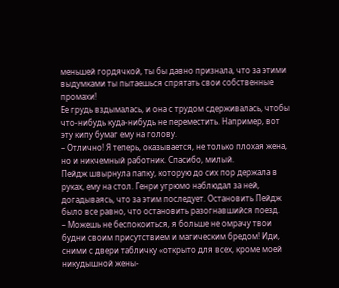меньшей гордячкой, ты бы давно признала, что за этими выдумками ты пытаешься спрятать свои собственные промахи!
Ее грудь вздымалась, и она с трудом сдерживалась, чтобы что-нибудь куда-нибудь не переместить. Например, вот эту кипу бумаг ему на голову.
– Отлично! Я теперь, оказывается, не только плохая жена, но и никчемный работник. Спасибо, милый.
Пейдж швырнула папку, которую до сих пор держала в руках, ему на стол. Генри угрюмо наблюдал за ней, догадываясь, что за этим последует. Остановить Пейдж было все равно, что остановить разогнавшийся поезд.
– Можешь не беспокоиться, я больше не омрачу твои будни своим присутствием и магическим бредом! Иди,
сними с двери табличку «открыто для всех, кроме моей никудышной жены-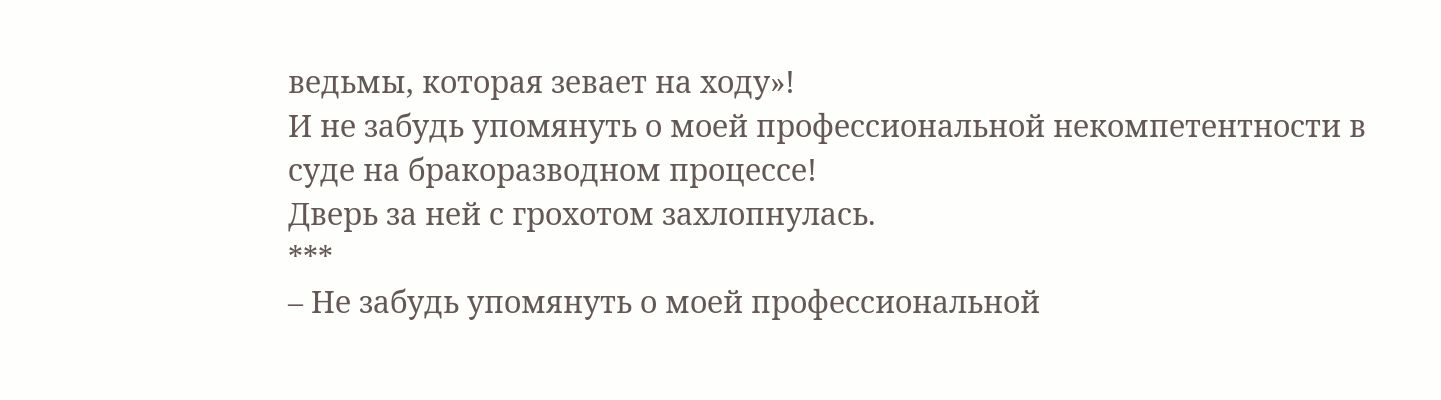ведьмы, которая зевает на ходу»!
И не забудь упомянуть о моей профессиональной некомпетентности в суде на бракоразводном процессе!
Дверь за ней с грохотом захлопнулась.
***
– Не забудь упомянуть о моей профессиональной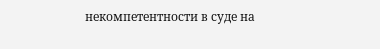некомпетентности в суде на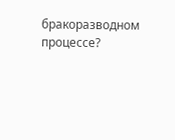бракоразводном процессе?